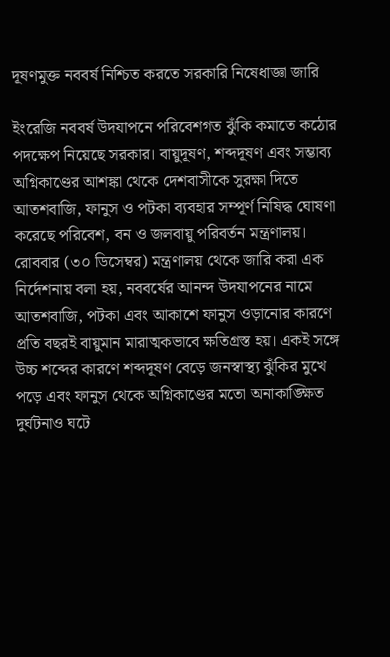দূষণমুক্ত নববর্ষ নিশ্চিত করতে সরকারি নিষেধাজ্ঞা জারি

ইংরেজি নববর্ষ উদযাপনে পরিবেশগত ঝুঁকি কমাতে কঠোর পদক্ষেপ নিয়েছে সরকার। বায়ুদূষণ, শব্দদূষণ এবং সম্ভাব্য অগ্নিকাণ্ডের আশঙ্কা থেকে দেশবাসীকে সুরক্ষা দিতে আতশবাজি, ফানুস ও পটকা ব্যবহার সম্পূর্ণ নিষিদ্ধ ঘোষণা করেছে পরিবেশ, বন ও জলবায়ু পরিবর্তন মন্ত্রণালয়।
রোববার (৩০ ডিসেম্বর) মন্ত্রণালয় থেকে জারি করা এক নির্দেশনায় বলা হয়, নববর্ষের আনন্দ উদযাপনের নামে আতশবাজি, পটকা এবং আকাশে ফানুস ওড়ানোর কারণে প্রতি বছরই বায়ুমান মারাত্মকভাবে ক্ষতিগ্রস্ত হয়। একই সঙ্গে উচ্চ শব্দের কারণে শব্দদূষণ বেড়ে জনস্বাস্থ্য ঝুঁকির মুখে পড়ে এবং ফানুস থেকে অগ্নিকাণ্ডের মতো অনাকাঙ্ক্ষিত দুর্ঘটনাও ঘটে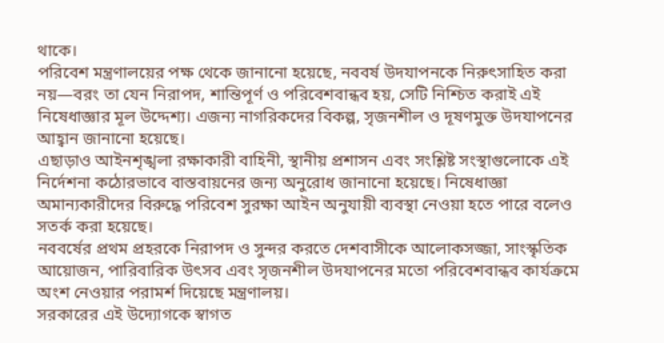থাকে।
পরিবেশ মন্ত্রণালয়ের পক্ষ থেকে জানানো হয়েছে, নববর্ষ উদযাপনকে নিরুৎসাহিত করা নয়—বরং তা যেন নিরাপদ, শান্তিপূর্ণ ও পরিবেশবান্ধব হয়, সেটি নিশ্চিত করাই এই নিষেধাজ্ঞার মূল উদ্দেশ্য। এজন্য নাগরিকদের বিকল্প, সৃজনশীল ও দূষণমুক্ত উদযাপনের আহ্বান জানানো হয়েছে।
এছাড়াও আইনশৃঙ্খলা রক্ষাকারী বাহিনী, স্থানীয় প্রশাসন এবং সংশ্লিষ্ট সংস্থাগুলোকে এই নির্দেশনা কঠোরভাবে বাস্তবায়নের জন্য অনুরোধ জানানো হয়েছে। নিষেধাজ্ঞা অমান্যকারীদের বিরুদ্ধে পরিবেশ সুরক্ষা আইন অনুযায়ী ব্যবস্থা নেওয়া হতে পারে বলেও সতর্ক করা হয়েছে।
নববর্ষের প্রথম প্রহরকে নিরাপদ ও সুন্দর করতে দেশবাসীকে আলোকসজ্জা, সাংস্কৃতিক আয়োজন, পারিবারিক উৎসব এবং সৃজনশীল উদযাপনের মতো পরিবেশবান্ধব কার্যক্রমে অংশ নেওয়ার পরামর্শ দিয়েছে মন্ত্রণালয়।
সরকারের এই উদ্যোগকে স্বাগত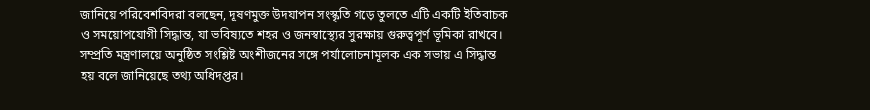জানিয়ে পরিবেশবিদরা বলছেন, দূষণমুক্ত উদযাপন সংস্কৃতি গড়ে তুলতে এটি একটি ইতিবাচক ও সময়োপযোগী সিদ্ধান্ত, যা ভবিষ্যতে শহর ও জনস্বাস্থ্যের সুরক্ষায় গুরুত্বপূর্ণ ভূমিকা রাখবে।
সম্প্রতি মন্ত্রণালয়ে অনুষ্ঠিত সংশ্লিষ্ট অংশীজনের সঙ্গে পর্যালোচনামূলক এক সভায় এ সিদ্ধান্ত হয় বলে জানিয়েছে তথ্য অধিদপ্তর।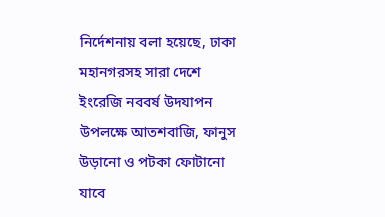নির্দেশনায় বলা হয়েছে, ঢাকা মহানগরসহ সারা দেশে ইংরেজি নববর্ষ উদযাপন উপলক্ষে আতশবাজি, ফানুস উড়ানো ও পটকা ফোটানো যাবে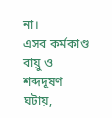না।
এসব কর্মকাণ্ড বায়ু ও শব্দদূষণ ঘটায়,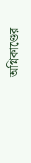অগ্নিকাণ্ডের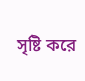সৃষ্টি করে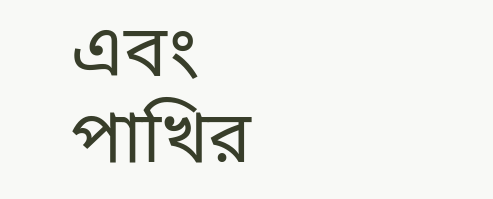এবং পাখির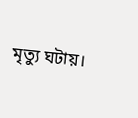মৃত্যু ঘটায়।